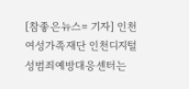[참좋은뉴스= 기자] 인천여성가족재단 인천디지털성범죄예방대응센터는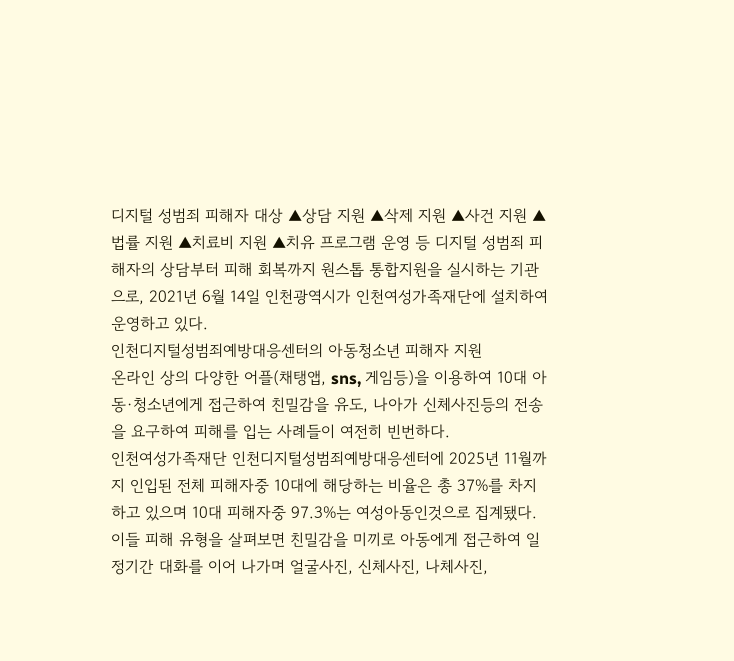디지털 성범죄 피해자 대상 ▲상담 지원 ▲삭제 지원 ▲사건 지원 ▲법률 지원 ▲치료비 지원 ▲치유 프로그램 운영 등 디지털 성범죄 피해자의 상담부터 피해 회복까지 원스톱 통합지원을 실시하는 기관으로, 2021년 6월 14일 인천광역시가 인천여성가족재단에 설치하여 운영하고 있다.
인천디지털성범죄예방대응센터의 아동청소년 피해자 지원
온라인 상의 다양한 어플(채탱앱, sns, 게임등)을 이용하여 10대 아동·청소년에게 접근하여 친밀감을 유도, 나아가 신체사진등의 전송을 요구하여 피해를 입는 사례들이 여전히 빈번하다.
인천여성가족재단 인천디지털성범죄예방대응센터에 2025년 11월까지 인입된 전체 피해자중 10대에 해당하는 비율은 총 37%를 차지 하고 있으며 10대 피해자중 97.3%는 여성아동인것으로 집계됐다.
이들 피해 유형을 살펴보면 친밀감을 미끼로 아동에게 접근하여 일정기간 대화를 이어 나가며 얼굴사진, 신체사진, 나체사진,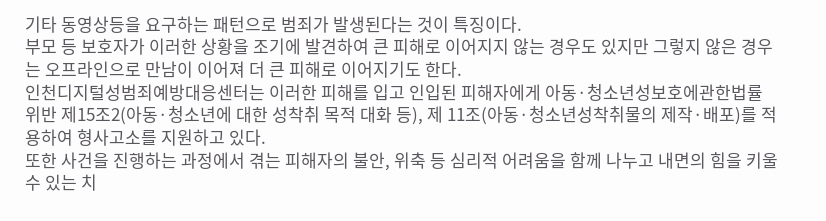기타 동영상등을 요구하는 패턴으로 범죄가 발생된다는 것이 특징이다.
부모 등 보호자가 이러한 상황을 조기에 발견하여 큰 피해로 이어지지 않는 경우도 있지만 그렇지 않은 경우는 오프라인으로 만남이 이어져 더 큰 피해로 이어지기도 한다.
인천디지털성범죄예방대응센터는 이러한 피해를 입고 인입된 피해자에게 아동·청소년성보호에관한법률위반 제15조2(아동·청소년에 대한 성착취 목적 대화 등), 제 11조(아동·청소년성착취물의 제작·배포)를 적용하여 형사고소를 지원하고 있다.
또한 사건을 진행하는 과정에서 겪는 피해자의 불안, 위축 등 심리적 어려움을 함께 나누고 내면의 힘을 키울 수 있는 치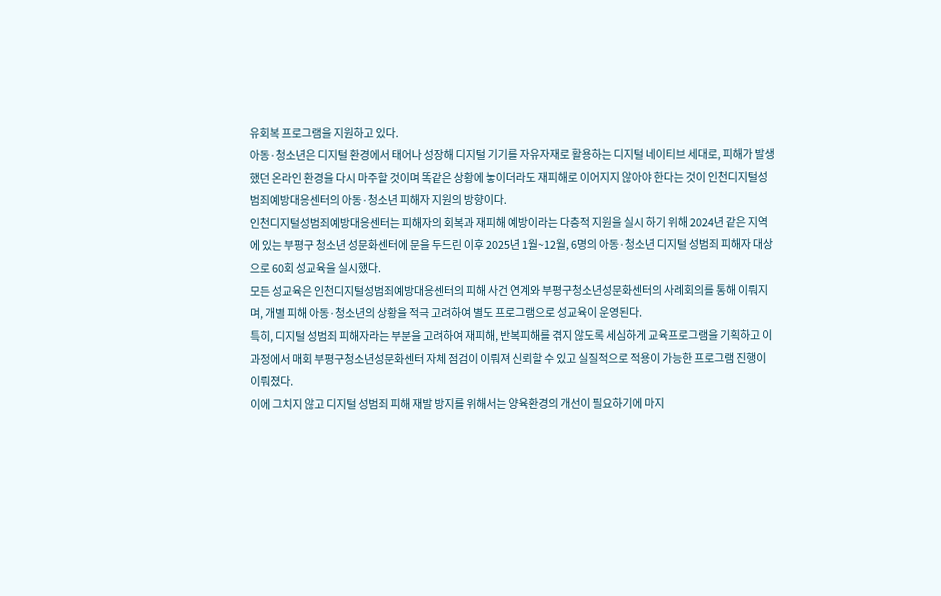유회복 프로그램을 지원하고 있다.
아동·청소년은 디지털 환경에서 태어나 성장해 디지털 기기를 자유자재로 활용하는 디지털 네이티브 세대로, 피해가 발생했던 온라인 환경을 다시 마주할 것이며 똑같은 상황에 놓이더라도 재피해로 이어지지 않아야 한다는 것이 인천디지털성범죄예방대응센터의 아동·청소년 피해자 지원의 방향이다.
인천디지털성범죄예방대응센터는 피해자의 회복과 재피해 예방이라는 다층적 지원을 실시 하기 위해 2024년 같은 지역에 있는 부평구 청소년 성문화센터에 문을 두드린 이후 2025년 1월~12월, 6명의 아동·청소년 디지털 성범죄 피해자 대상으로 60회 성교육을 실시했다.
모든 성교육은 인천디지털성범죄예방대응센터의 피해 사건 연계와 부평구청소년성문화센터의 사례회의를 통해 이뤄지며, 개별 피해 아동·청소년의 상황을 적극 고려하여 별도 프로그램으로 성교육이 운영된다.
특히, 디지털 성범죄 피해자라는 부분을 고려하여 재피해, 반복피해를 겪지 않도록 세심하게 교육프로그램을 기획하고 이 과정에서 매회 부평구청소년성문화센터 자체 점검이 이뤄져 신뢰할 수 있고 실질적으로 적용이 가능한 프로그램 진행이 이뤄졌다.
이에 그치지 않고 디지털 성범죄 피해 재발 방지를 위해서는 양육환경의 개선이 필요하기에 마지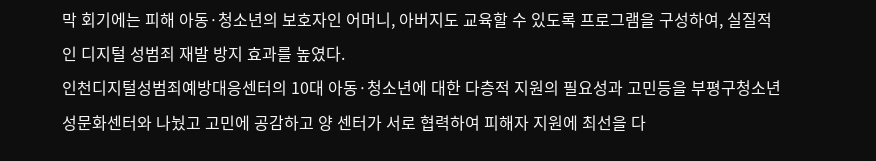막 회기에는 피해 아동·청소년의 보호자인 어머니, 아버지도 교육할 수 있도록 프로그램을 구성하여, 실질적인 디지털 성범죄 재발 방지 효과를 높였다.
인천디지털성범죄예방대응센터의 10대 아동·청소년에 대한 다층적 지원의 필요성과 고민등을 부평구청소년성문화센터와 나눴고 고민에 공감하고 양 센터가 서로 협력하여 피해자 지원에 최선을 다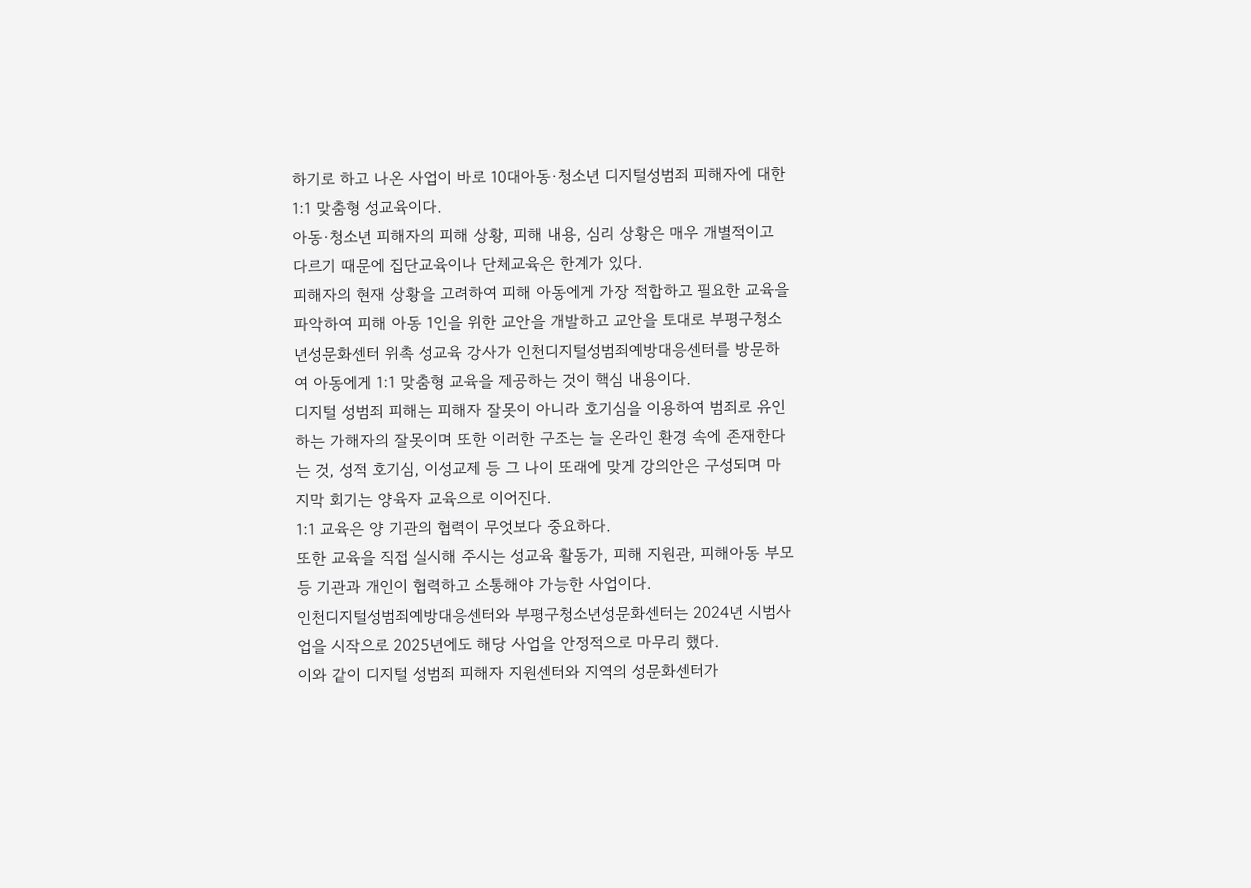하기로 하고 나온 사업이 바로 10대아동·청소년 디지털성범죄 피해자에 대한 1:1 맞춤형 성교육이다.
아동·청소년 피해자의 피해 상황, 피해 내용, 심리 상황은 매우 개별적이고 다르기 때문에 집단교육이나 단체교육은 한계가 있다.
피해자의 현재 상황을 고려하여 피해 아동에게 가장 적합하고 필요한 교육을 파악하여 피해 아동 1인을 위한 교안을 개발하고 교안을 토대로 부평구청소년성문화센터 위촉 성교육 강사가 인천디지털성범죄예방대응센터를 방문하여 아동에게 1:1 맞춤형 교육을 제공하는 것이 핵심 내용이다.
디지털 성범죄 피해는 피해자 잘못이 아니라 호기심을 이용하여 범죄로 유인하는 가해자의 잘못이며 또한 이러한 구조는 늘 온라인 환경 속에 존재한다는 것, 성적 호기심, 이성교제 등 그 나이 또래에 맞게 강의안은 구성되며 마지막 회기는 양육자 교육으로 이어진다.
1:1 교육은 양 기관의 협력이 무엇보다 중요하다.
또한 교육을 직접 실시해 주시는 성교육 활동가, 피해 지원관, 피해아동 부모 등 기관과 개인이 협력하고 소통해야 가능한 사업이다.
인천디지털성범죄예방대응센터와 부평구청소년성문화센터는 2024년 시범사업을 시작으로 2025년에도 해당 사업을 안정적으로 마무리 했다.
이와 같이 디지털 성범죄 피해자 지원센터와 지역의 성문화센터가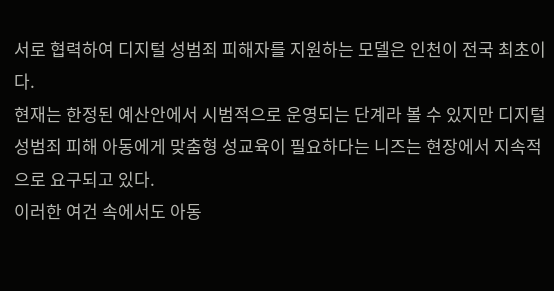서로 협력하여 디지털 성범죄 피해자를 지원하는 모델은 인천이 전국 최초이다.
현재는 한정된 예산안에서 시범적으로 운영되는 단계라 볼 수 있지만 디지털 성범죄 피해 아동에게 맞춤형 성교육이 필요하다는 니즈는 현장에서 지속적으로 요구되고 있다.
이러한 여건 속에서도 아동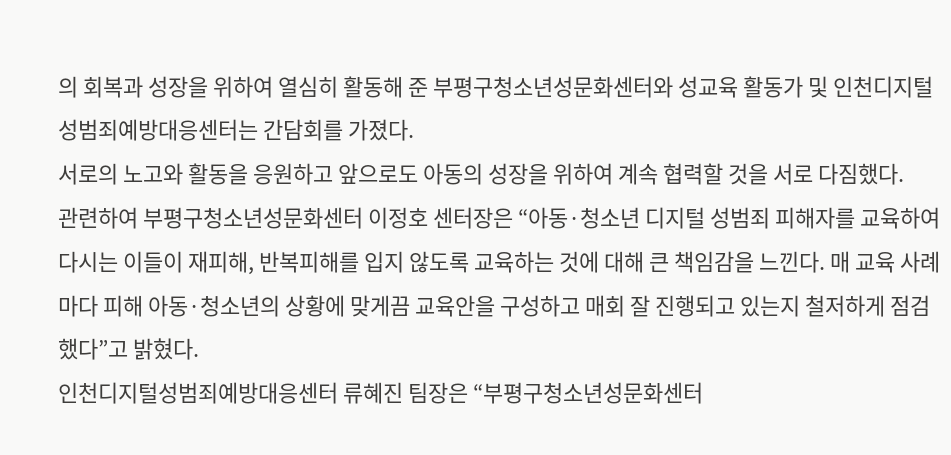의 회복과 성장을 위하여 열심히 활동해 준 부평구청소년성문화센터와 성교육 활동가 및 인천디지털성범죄예방대응센터는 간담회를 가졌다.
서로의 노고와 활동을 응원하고 앞으로도 아동의 성장을 위하여 계속 협력할 것을 서로 다짐했다.
관련하여 부평구청소년성문화센터 이정호 센터장은 “아동·청소년 디지털 성범죄 피해자를 교육하여 다시는 이들이 재피해, 반복피해를 입지 않도록 교육하는 것에 대해 큰 책임감을 느낀다. 매 교육 사례마다 피해 아동·청소년의 상황에 맞게끔 교육안을 구성하고 매회 잘 진행되고 있는지 철저하게 점검했다”고 밝혔다.
인천디지털성범죄예방대응센터 류혜진 팀장은 “부평구청소년성문화센터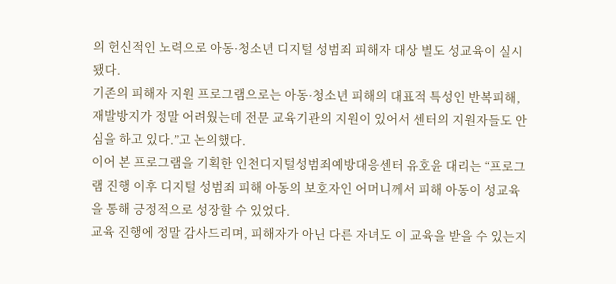의 헌신적인 노력으로 아동·청소년 디지털 성범죄 피해자 대상 별도 성교육이 실시됐다.
기존의 피해자 지원 프로그램으로는 아동·청소년 피해의 대표적 특성인 반복피해, 재발방지가 정말 어려웠는데 전문 교육기관의 지원이 있어서 센터의 지원자들도 안심을 하고 있다.”고 논의했다.
이어 본 프로그램을 기획한 인천디지털성범죄예방대응센터 유호윤 대리는 “프로그램 진행 이후 디지털 성범죄 피해 아동의 보호자인 어머니께서 피해 아동이 성교육을 통해 긍정적으로 성장할 수 있었다.
교육 진행에 정말 감사드리며, 피해자가 아닌 다른 자녀도 이 교육을 받을 수 있는지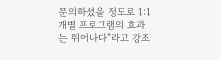문의하셨을 정도로 1:1 개별 프로그램의 효과는 뛰어나다”라고 강조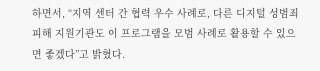하면서, “지역 센터 간 협력 우수 사례로, 다른 디지털 성범죄 피해 지원기관도 이 프로그램을 모범 사례로 활용할 수 있으면 좋겠다”고 밝혔다.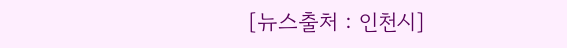[뉴스출처 : 인천시]